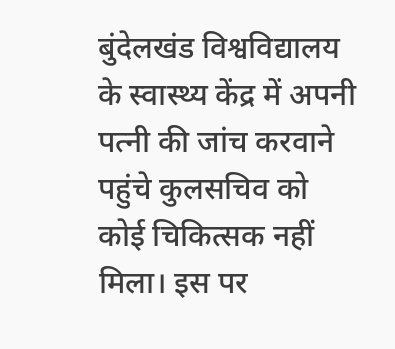बुंदेलखंड विश्वविद्यालय के स्वास्थ्य केंद्र में अपनी पत्नी की जांच करवाने पहुंचे कुलसचिव को कोई चिकित्सक नहीं मिला। इस पर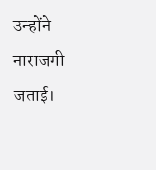उन्होंने नाराजगी जताई।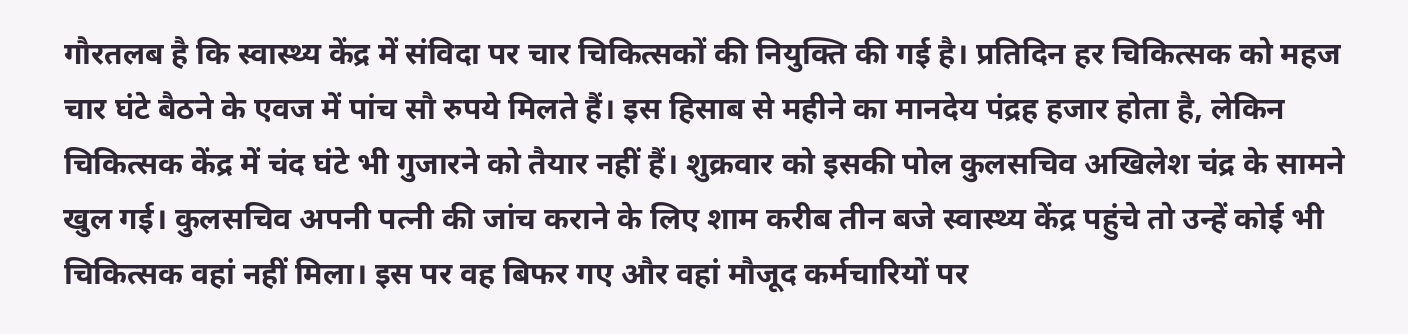गौरतलब है कि स्वास्थ्य केंद्र में संविदा पर चार चिकित्सकों की नियुक्ति की गई है। प्रतिदिन हर चिकित्सक को महज चार घंटे बैठने के एवज में पांच सौ रुपये मिलते हैं। इस हिसाब से महीने का मानदेय पंद्रह हजार होता है, लेकिन चिकित्सक केंद्र में चंद घंटे भी गुजारने को तैयार नहीं हैं। शुक्रवार को इसकी पोल कुलसचिव अखिलेश चंद्र के सामने खुल गई। कुलसचिव अपनी पत्नी की जांच कराने के लिए शाम करीब तीन बजे स्वास्थ्य केंद्र पहुंचे तो उन्हें कोई भी चिकित्सक वहां नहीं मिला। इस पर वह बिफर गए और वहां मौजूद कर्मचारियों पर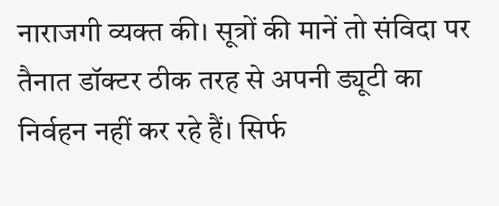नाराजगी व्यक्त की। सूत्रों की मानें तो संविदा पर तैनात डॉक्टर ठीक तरह से अपनी ड्यूटी का निर्वहन नहीं कर रहे हैं। सिर्फ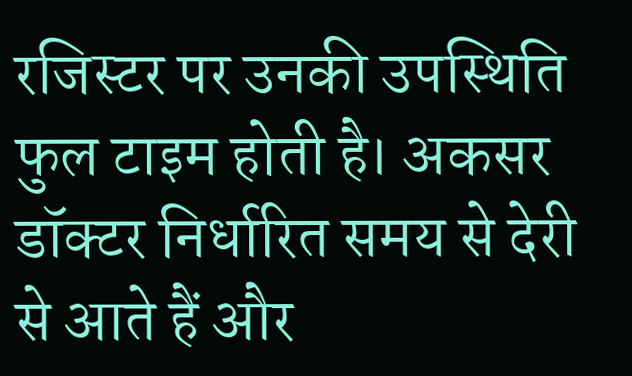रजिस्टर पर उनकी उपस्थिति फुल टाइम होती है। अकसर डॉक्टर निर्धारित समय से देरी से आते हैं और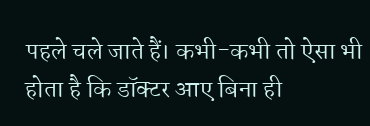पहले चले जाते हैं। कभी-कभी तो ऐसा भी होता है कि डॉक्टर आए बिना ही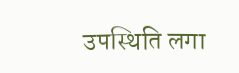उपस्थिति लगा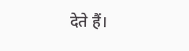देते हैं।